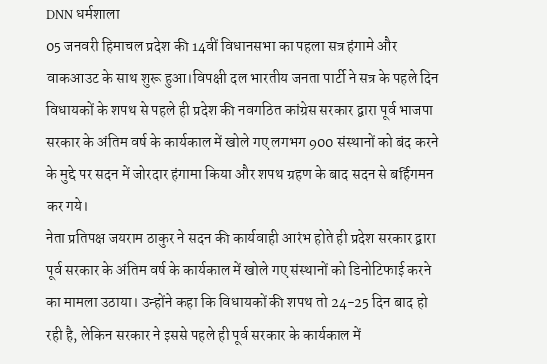DNN धर्मशाला
05 जनवरी हिमाचल प्रदेश की 14वीं विधानसभा का पहला सत्र हंगामे और वाकआउट के साथ शुरू हुआ।विपक्षी दल भारतीय जनता पार्टी ने सत्र के पहले दिन विधायकों के शपथ से पहले ही प्रदेश की नवगठित कांग्रेस सरकार द्वारा पूर्व भाजपा सरकार के अंतिम वर्ष के कार्यकाल में खोले गए लगभग 900 संस्थानों को बंद करने के मुद्दे पर सदन में जोरदार हंगामा किया और शपथ ग्रहण के बाद सदन से बर्हिगमन कर गये।
नेता प्रतिपक्ष जयराम ठाकुर ने सदन की कार्यवाही आरंभ होते ही प्रदेश सरकार द्वारा पूर्व सरकार के अंतिम वर्ष के कार्यकाल में खोले गए संस्थानों को डिनोटिफाई करने का मामला उठाया। उन्होंने कहा कि विधायकों की शपथ तो 24-25 दिन बाद हो रही है, लेकिन सरकार ने इससे पहले ही पूर्व सरकार के कार्यकाल में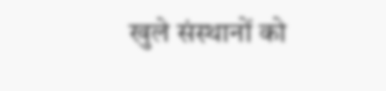खुले संस्थानों को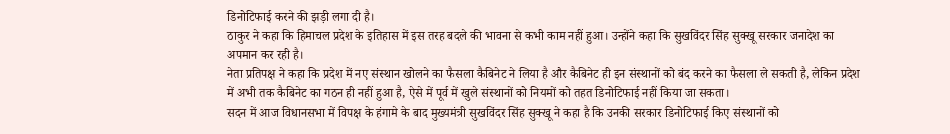डिनोटिफाई करने की झड़ी लगा दी है।
ठाकुर ने कहा कि हिमाचल प्रदेश के इतिहास में इस तरह बदले की भावना से कभी काम नहीं हुआ। उन्होंने कहा कि सुखविंदर सिंह सुक्खू सरकार जनादेश का अपमान कर रही है।
नेता प्रतिपक्ष ने कहा कि प्रदेश में नए संस्थान खोलने का फैसला कैबिनेट ने लिया है और कैबिनेट ही इन संस्थानों को बंद करने का फैसला ले सकती है, लेकिन प्रदेश में अभी तक कैबिनेट का गठन ही नहीं हुआ है, ऐसे में पूर्व में खुले संस्थानों को नियमों को तहत डिनोटिफाई नहीं किया जा सकता।
सदन में आज विधानसभा में विपक्ष के हंगामे के बाद मुख्यमंत्री सुखविंदर सिंह सुक्खू ने कहा है कि उनकी सरकार डिनोटिफाई किए संस्थानों को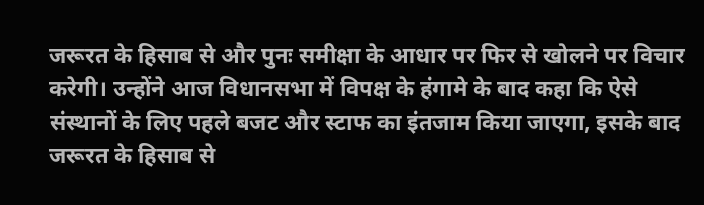जरूरत के हिसाब से और पुनः समीक्षा के आधार पर फिर से खोलने पर विचार करेगी। उन्होंने आज विधानसभा में विपक्ष के हंगामे के बाद कहा कि ऐसे संस्थानों के लिए पहले बजट और स्टाफ का इंतजाम किया जाएगा, इसके बाद जरूरत के हिसाब से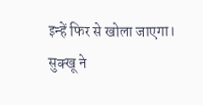इन्हें फिर से खोला जाएगा।
सुक्खू ने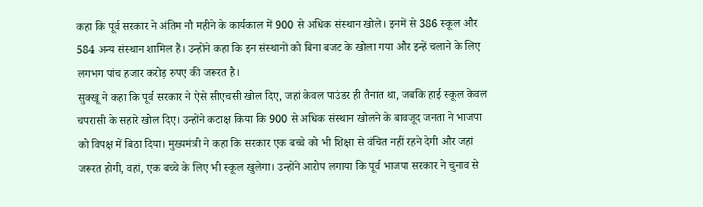कहा कि पूर्व सरकार ने अंतिम नौ महीने के कार्यकाल में 900 से अधिक संस्थान खोले। इनमें से 386 स्कूल और 584 अन्य संस्थान शामिल हैं। उन्होंने कहा कि इन संस्थानों को बिना बजट के खोला गया और इन्हें चलाने के लिए लगभग पांच हजार करोड़ रुपए की जरूरत है।
सुक्खू ने कहा कि पूर्व सरकार ने ऐसे सीएचसी खोल दिए, जहां केवल पाउंडर ही तैनात था, जबकि हाई स्कूल केवल चपरासी के सहारे खोल दिए। उन्होंने कटाक्ष किया कि 900 से अधिक संस्थान खोलने के बावजूद जनता ने भाजपा को विपक्ष में बिठा दिया। मुख्यमंत्री ने कहा कि सरकार एक बच्चे को भी शिक्षा से वंचित नहीं रहने देगी और जहां जरूरत होगी, वहां, एक बच्चे के लिए भी स्कूल खुलेगा। उन्होंने आरोप लगाया कि पूर्व भाजपा सरकार ने चुनाव से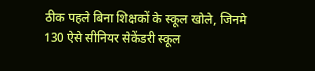ठीक पहले बिना शिक्षकों के स्कूल खोले, जिनमे 130 ऐसे सीनियर सेकेंडरी स्कूल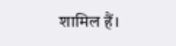शामिल हैं।